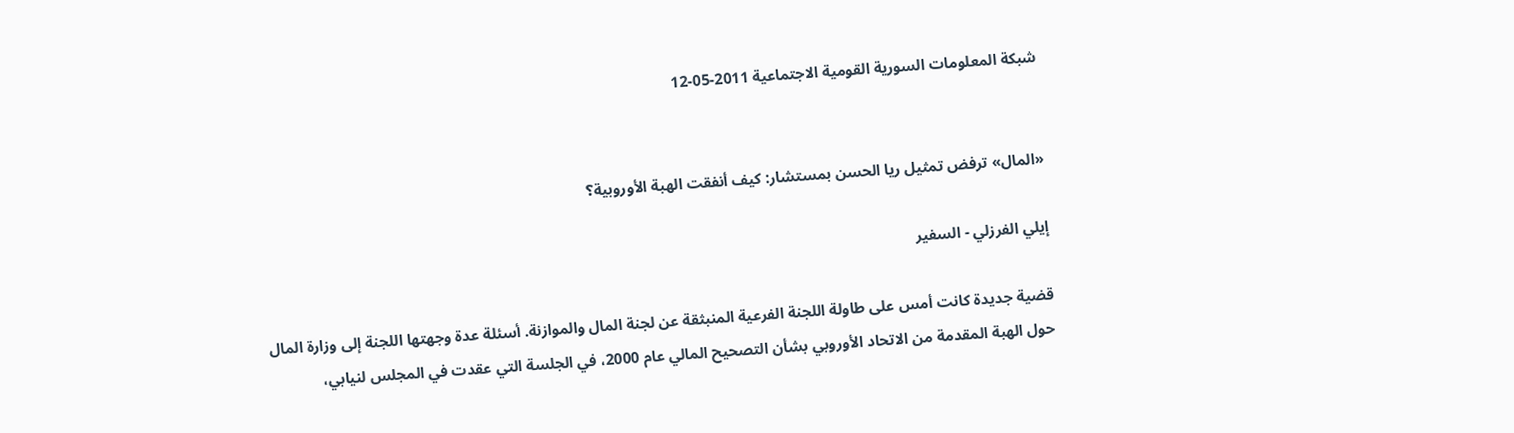شبكة المعلومات السورية القومية الاجتماعية 2011-05-12


«المال» ترفض تمثيل ريا الحسن بمستشار: كيف أنفقت الهبة الأوروبية؟

إيلي الفرزلي - السفير

قضية جديدة كانت أمس على طاولة اللجنة الفرعية المنبثقة عن لجنة المال والموازنة. أسئلة عدة وجهتها اللجنة إلى وزارة المال حول الهبة المقدمة من الاتحاد الأوروبي بشأن التصحيح المالي عام 2000، في الجلسة التي عقدت في المجلس لنيابي،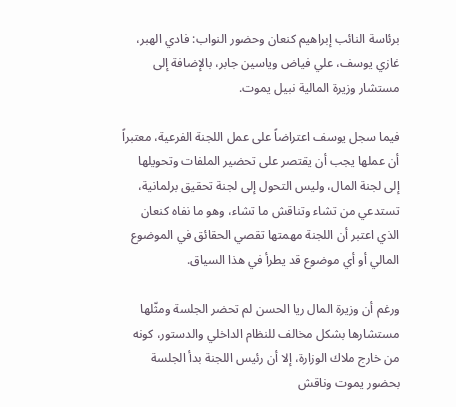برئاسة النائب إبراهيم كنعان وحضور النواب: فادي الهبر، غازي يوسف، علي فياض وياسين جابر، بالإضافة إلى مستشار وزيرة المالية نبيل يموت.

فيما سجل يوسف اعتراضاً على عمل اللجنة الفرعية، معتبراً أن عملها يجب أن يقتصر على تحضير الملفات وتحويلها إلى لجنة المال، وليس التحول إلى لجنة تحقيق برلمانية، تستدعي من تشاء وتناقش ما تشاء، وهو ما نفاه كنعان الذي اعتبر أن اللجنة مهمتها تقصي الحقائق في الموضوع المالي أو أي موضوع قد يطرأ في هذا السياق.

ورغم أن وزيرة المال ريا الحسن لم تحضر الجلسة ومثّلها مستشارها بشكل مخالف للنظام الداخلي والدستور، كونه من خارج ملاك الوزارة، إلا أن رئيس اللجنة بدأ الجلسة بحضور يموت وناقش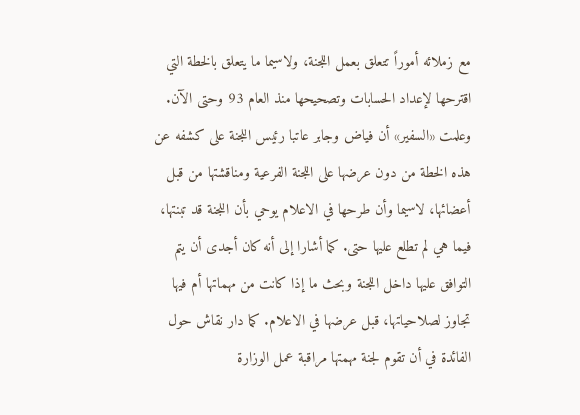مع زملائه أموراً تتعلق بعمل اللجنة، ولاسيما ما يتعلق بالخطة التي اقترحها لإعداد الحسابات وتصحيحها منذ العام 93 وحتى الآن. وعلمت «السفير» أن فياض وجابر عاتبا رئيس اللجنة على كشفه عن هذه الخطة من دون عرضها على اللجنة الفرعية ومناقشتها من قبل أعضائها، لاسيما وأن طرحها في الاعلام يوحي بأن اللجنة قد تبنتها، فيما هي لم تطلع عليها حتى. كما أشارا إلى أنه كان أجدى أن يتم التوافق عليها داخل اللجنة وبحث ما إذا كانت من مهماتها أم فيها تجاوز لصلاحياتها، قبل عرضها في الاعلام. كما دار نقاش حول الفائدة في أن تقوم لجنة مهمتها مراقبة عمل الوزارة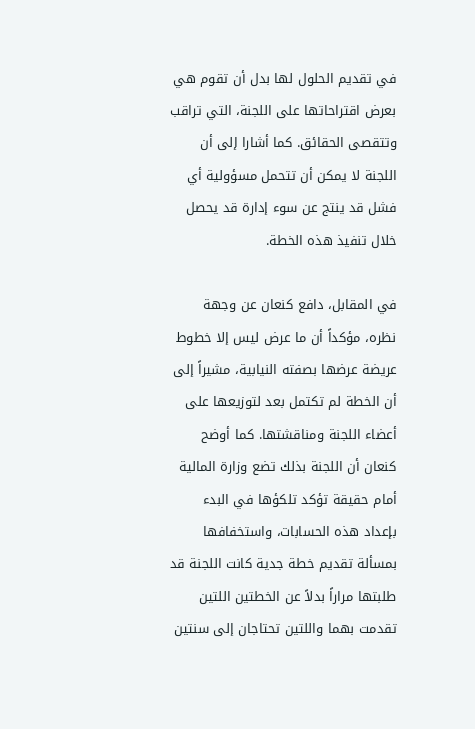في تقديم الحلول لها بدل أن تقوم هي بعرض اقتراحاتها على اللجنة، التي تراقب وتتقصى الحقائق. كما أشارا إلى أن اللجنة لا يمكن أن تتحمل مسؤولية أي فشل قد ينتج عن سوء إدارة قد يحصل خلال تنفيذ هذه الخطة.

في المقابل، دافع كنعان عن وجهة نظره، مؤكداً أن ما عرض ليس إلا خطوط عريضة عرضها بصفته النيابية، مشيراً إلى أن الخطة لم تكتمل بعد لتوزيعها على أعضاء اللجنة ومناقشتها. كما أوضح كنعان أن اللجنة بذلك تضع وزارة المالية أمام حقيقة تؤكد تلكؤها في البدء بإعداد هذه الحسابات، واستخفافها بمسألة تقديم خطة جدية كانت اللجنة قد طلبتها مراراً بدلاً عن الخطتين اللتين تقدمت بهما واللتين تحتاجان إلى سنتين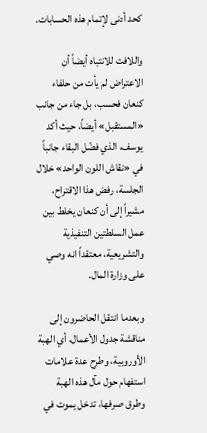كحد أدنى لإتمام هذه الحسابات.

واللافت للانتباه أيضاً أن الاعتراض لم يأت من حلفاء كنعان فحسب، بل جاء من جانب «المستقبل» أيضاً، حيث أكد يوسف، الذي فضّل البقاء جانباً في «نقاش اللون الواحد» خلال الجلسة، رفض هذا الاقتراح، مشيراً إلى أن كنعان يخلط بين عمل السلطتين التنفيذية والتشريعية، معتقداً انه وصي على وزارة المال.

وبعدما انتقل الحاضرون إلى مناقشة جدول الأعمال، أي الهبة الأوروبية، وطرح عدة علامات استفهام حول مآل هذه الهبة وطرق صرفها، تدخل يموت في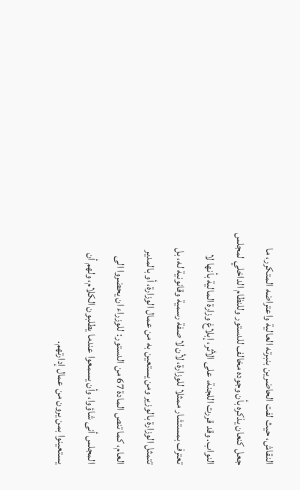النقاش، حيث لفت الحاضرين بنبرته العالية واعتراضه المتكرر، ما جعل كنعان يذكره بأن وجوده مخالف للدستور وللنظام الداخلي لمجلس النواب. وقد قررت اللجنة، على الأثر، إبلاغ وزارة المالية بأنها لا تعترف بمستشار ممثلا للوزارة، لأن لا صفة رسمية وقانونية له، بل تتمثل الوزارة بالوزير ومن يستعين به من عمال الوزارة، أو بالمدير العام، كما تنص المادة 67 من الدستور: للوزراء ان يحضروا الى المجلس أنى شاؤوا، وأن يسمعوا عندما يطلبون الكلام، ولهم أن يستعينوا بمن يرون من عمال إدارتهم.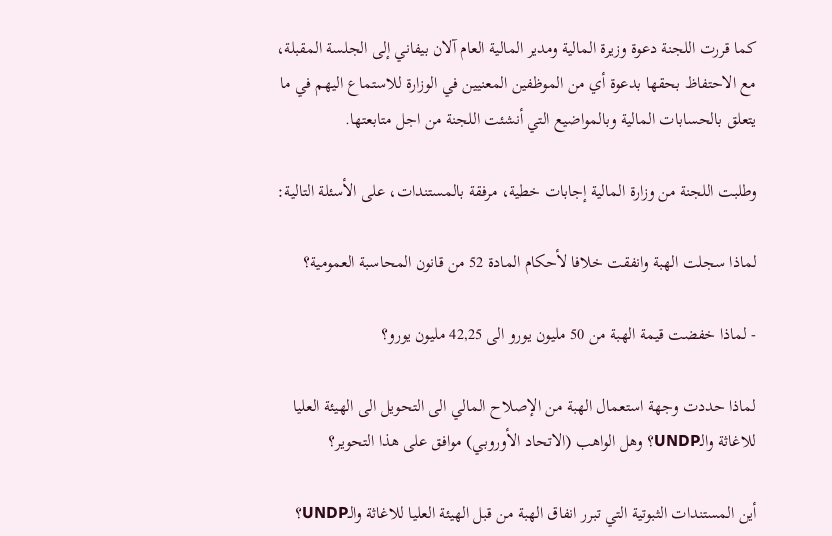كما قررت اللجنة دعوة وزيرة المالية ومدير المالية العام آلان بيفاني إلى الجلسة المقبلة، مع الاحتفاظ بحقها بدعوة أي من الموظفين المعنيين في الوزارة للاستماع اليهم في ما يتعلق بالحسابات المالية وبالمواضيع التي أنشئت اللجنة من اجل متابعتها.

وطلبت اللجنة من وزارة المالية إجابات خطية، مرفقة بالمستندات، على الأسئلة التالية:

لماذا سجلت الهبة وانفقت خلافا لأحكام المادة 52 من قانون المحاسبة العمومية؟

- لماذا خفضت قيمة الهبة من 50 مليون يورو الى 42,25 مليون يورو؟

لماذا حددت وجهة استعمال الهبة من الإصلاح المالي الى التحويل الى الهيئة العليا للاغاثة والـUNDP؟ وهل الواهب (الاتحاد الأوروبي) موافق على هذا التحوير؟

أين المستندات الثبوتية التي تبرر انفاق الهبة من قبل الهيئة العليا للاغاثة والـUNDP؟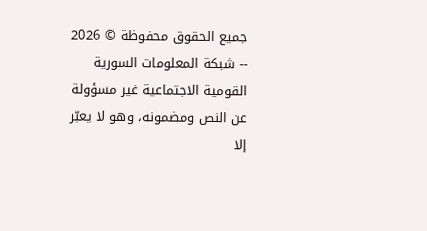جميع الحقوق محفوظة © 2026 -- شبكة المعلومات السورية القومية الاجتماعية غير مسؤولة عن النص ومضمونه، وهو لا يعبّر إلا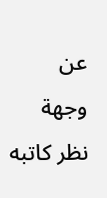عن وجهة نظر كاتبه